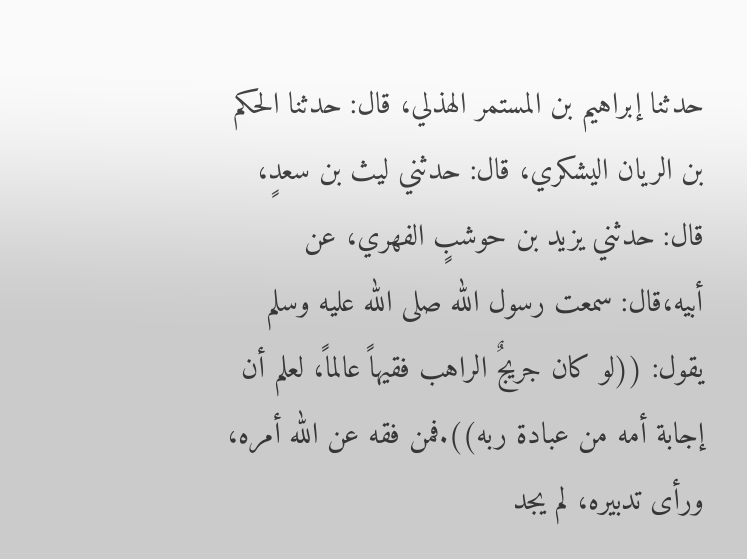حدثنا إبراهيم بن المستمر الهذلي، قال: حدثنا الحكم بن الريان اليشكري، قال: حدثني ليث بن سعدٍ، قال: حدثني يزيد بن حوشبٍ الفهري، عن أبيه،قال: سمعت رسول الله صلى الله عليه وسلم يقول: ((لو كان جريجٌ الراهب فقيهاً عالماً، لعلم أن إجابة أمه من عبادة ربه)).فمن فقه عن الله أمره، ورأى تدبيره، لم يجد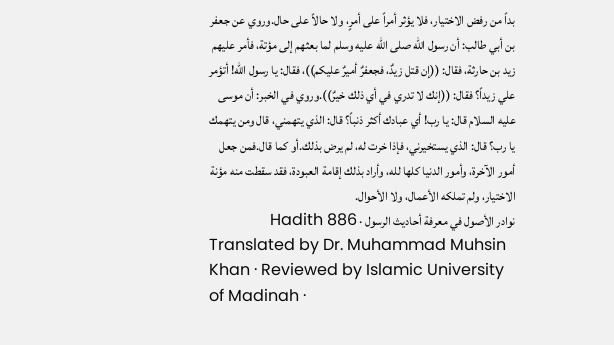بداً من رفض الاختيار، فلا يؤثر أمراً على أمرٍ، ولا حالاً على حال.وروي عن جعفر بن أبي طالب: أن رسول الله صلى الله عليه وسلم لما بعثهم إلى مؤتة، فأمر عليهم زيد بن حارثة، فقال: ((إن قتل زيدٌ، فجعفرٌ أميرٌ عليكم))، فقال: يا رسول الله! أتؤمر علي زيداً؟ فقال: ((إنك لا تدري في أي ذلك خيرٌ)).وروي في الخبر: أن موسى عليه السلام قال: يا رب! أي عبادك أكثر ذنباً؟ قال: الذي يتهمني، قال ومن يتهمك يا رب؟ قال: الذي يستخيرني، فإذا خرت له، لم يرض بذلك.أو كما قال.فمن جعل أمور الآخرة، وأمور الدنيا كلها لله، وأراد بذلك إقامة العبودة، فقد سقطت منه مؤنة الاختيار، ولم تملكه الأعمال، ولا الأحوال.
نوادر الأصول في معرفة أحاديث الرسول · Hadith 886
Translated by Dr. Muhammad Muhsin Khan · Reviewed by Islamic University of Madinah ·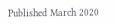Published March 2020